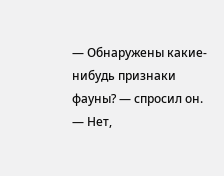— Обнаружены какие-нибудь признаки фауны? — спросил он.
— Нет,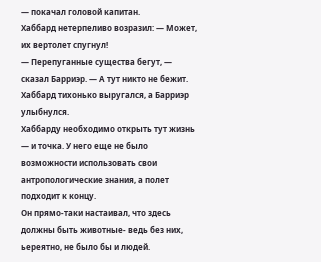— покачал головой капитан.
Хаббард нетерпеливо возразил: — Может, их вертолет спугнул!
— Перепуганные существа бегут, — сказал Барриэр. — А тут никто не бежит.
Хаббард тихонько выругался, а Барриэр улыбнулся.
Хаббарду необходимо открыть тут жизнь — и точка. У него еще не было возможности использовать свои антропологические знания, а полет подходит к концу.
Он прямо-таки настаивал, что здесь должны быть животные- ведь без них, ьереятно, не было бы и людей.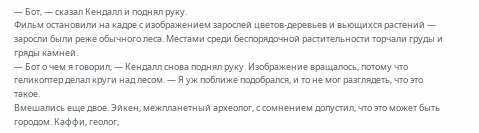— Бот, — сказал Кендалл и поднял руку.
Фильм остановили на кадре с изображением зарослей цветов-деревьев и вьющихся растений — заросли были реже обычного леса. Местами среди беспорядочной растительности торчали груды и гряды камней.
— Бот о чем я говорил, — Кендалл снова поднял руку. Изображение вращалось, потому что геликоптер делал круги над лесом. — Я уж поближе подобрался, и то не мог разглядеть, что это такое.
Вмешались еще двое. Эйкен, межпланетный археолог, с сомнением допустил, что это может быть городом. Каффи, геолог,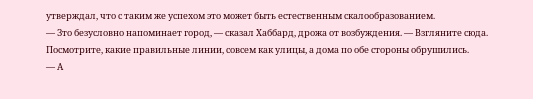утверждал, что с таким же успехом это может быть естественным скалообразованием.
— Зто безусловно напоминает город, — сказал Хаббард, дрожа от возбуждения. — Взгляните сюда. Посмотрите, какие правильные линии, совсем как улицы, а дома по обе стороны обрушились.
— А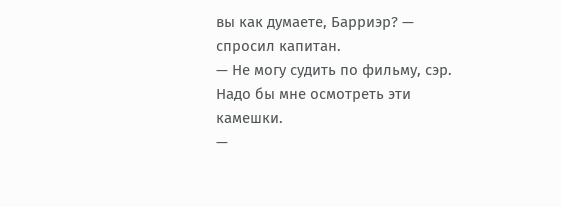вы как думаете, Барриэр? — спросил капитан.
— Не могу судить по фильму, сэр. Надо бы мне осмотреть эти камешки.
—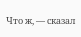Что ж, — сказал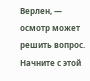Верлен, — осмотр может решить вопрос. Начните с этой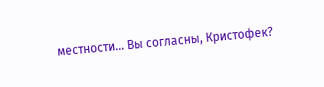местности… Вы согласны, Кристофек?